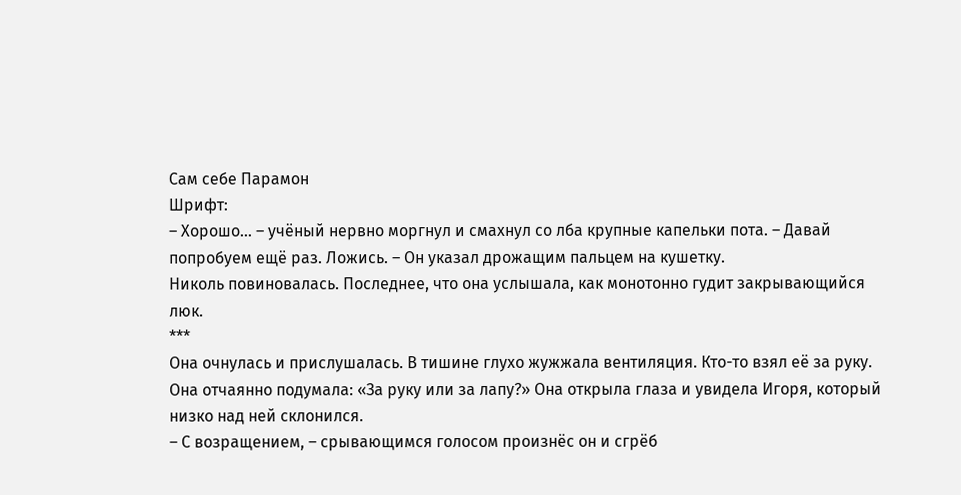Сам себе Парамон
Шрифт:
– Хорошо… – учёный нервно моргнул и смахнул со лба крупные капельки пота. – Давай попробуем ещё раз. Ложись. – Он указал дрожащим пальцем на кушетку.
Николь повиновалась. Последнее, что она услышала, как монотонно гудит закрывающийся люк.
***
Она очнулась и прислушалась. В тишине глухо жужжала вентиляция. Кто-то взял её за руку. Она отчаянно подумала: «За руку или за лапу?» Она открыла глаза и увидела Игоря, который низко над ней склонился.
– С возращением, – срывающимся голосом произнёс он и сгрёб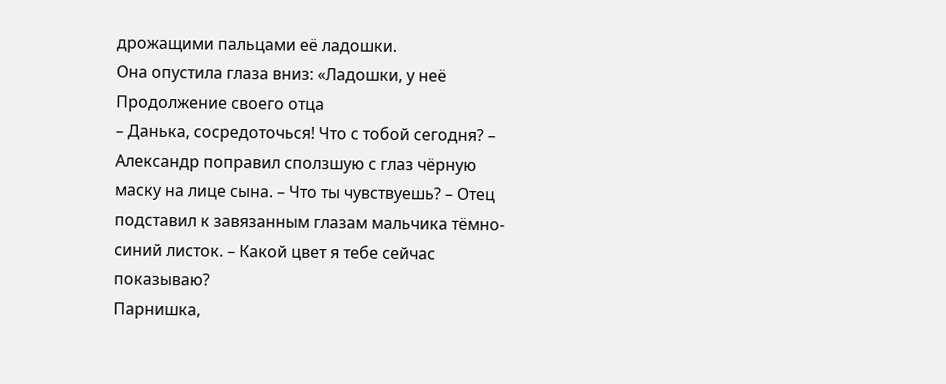дрожащими пальцами её ладошки.
Она опустила глаза вниз: «Ладошки, у неё
Продолжение своего отца
– Данька, сосредоточься! Что с тобой сегодня? – Александр поправил сползшую с глаз чёрную маску на лице сына. – Что ты чувствуешь? – Отец подставил к завязанным глазам мальчика тёмно-синий листок. – Какой цвет я тебе сейчас показываю?
Парнишка,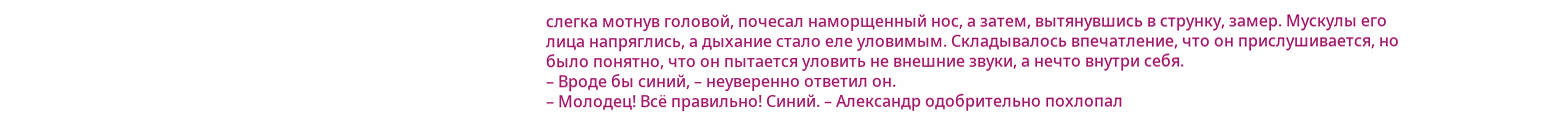слегка мотнув головой, почесал наморщенный нос, а затем, вытянувшись в струнку, замер. Мускулы его лица напряглись, а дыхание стало еле уловимым. Складывалось впечатление, что он прислушивается, но было понятно, что он пытается уловить не внешние звуки, а нечто внутри себя.
– Вроде бы синий, – неуверенно ответил он.
– Молодец! Всё правильно! Синий. – Александр одобрительно похлопал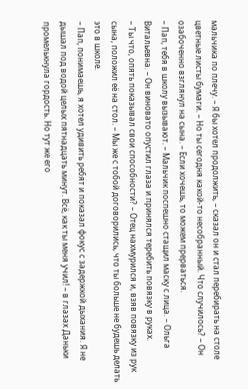мальчика по плечу. – Я бы хотел продолжить, – сказал он и стал перебирать на столе цветные листы бумаги. – Но ты сегодня какой-то несобранный. Что случилось? – Он озабоченно взглянул на сына. – Если хочешь, то можем прерваться.
– Пап, тебя в школу вызывают. – Мальчик поспешно стащил маску с лица. – Ольга Витальевна. – Он виновато опустил глаза и принялся теребить повязку в руках.
– Ты что, опять показывал свои способности? – Отец нахмурился и, взяв повязку из рук сына, положил её на стол. – Мы же с тобой договорились, что ты больше не будешь делать это в школе.
– Пап, понимаешь, я хотел удивить ребят и показал фокус с задержкой дыхания. Я не дышал под водой целых пятнадцать минут. Всё, как ты меня учил! – в глазах Даньки промелькнула гордость. Но тут же его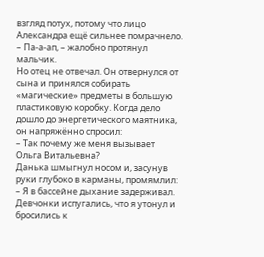взгляд потух, потому что лицо Александра ещё сильнее помрачнело. – Па-а-ап, – жалобно протянул мальчик.
Но отец не отвечал. Он отвернулся от сына и принялся собирать «магические» предметы в большую пластиковую коробку. Когда дело дошло до энергетического маятника, он напряжённо спросил:
– Так почему же меня вызывает Ольга Витальевна?
Данька шмыгнул носом и, засунув руки глубоко в карманы, промямлил:
– Я в бассейне дыхание задерживал. Девчонки испугались, что я утонул и бросились к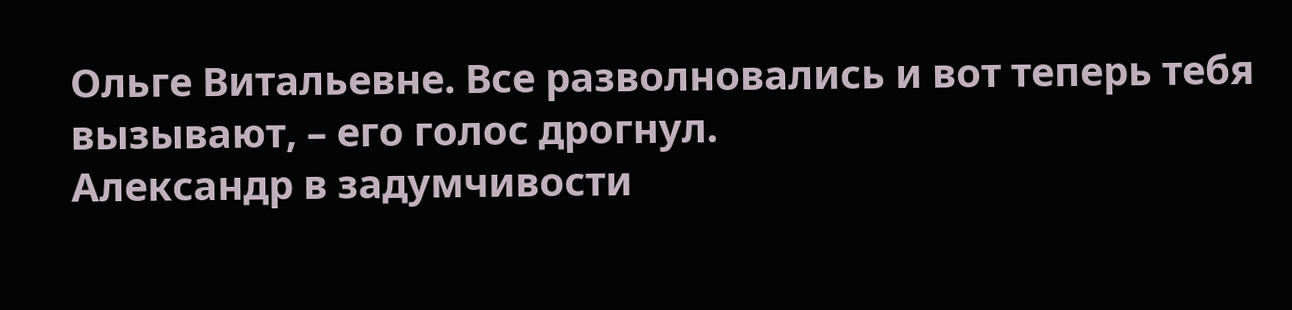Ольге Витальевне. Все разволновались и вот теперь тебя вызывают, – его голос дрогнул.
Александр в задумчивости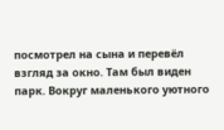посмотрел на сына и перевёл взгляд за окно. Там был виден парк. Вокруг маленького уютного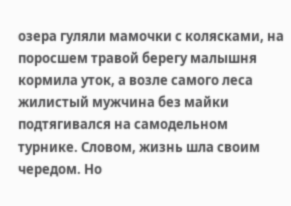озера гуляли мамочки с колясками, на поросшем травой берегу малышня кормила уток, а возле самого леса жилистый мужчина без майки подтягивался на самодельном турнике. Словом, жизнь шла своим чередом. Но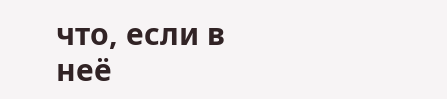что, если в неё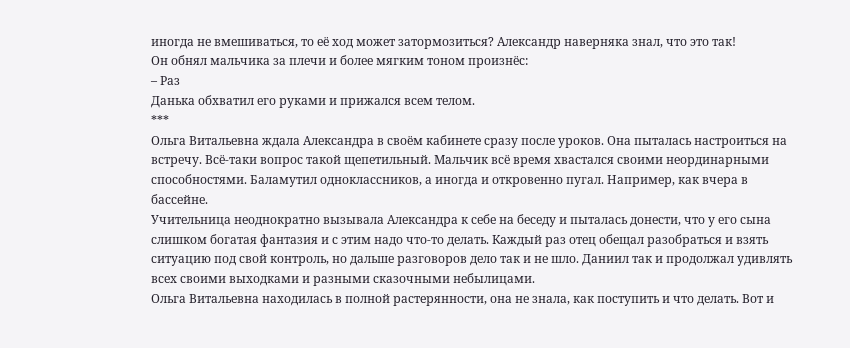иногда не вмешиваться, то её ход может затормозиться? Александр наверняка знал, что это так!
Он обнял мальчика за плечи и более мягким тоном произнёс:
– Раз
Данька обхватил его руками и прижался всем телом.
***
Ольга Витальевна ждала Александра в своём кабинете сразу после уроков. Она пыталась настроиться на встречу. Всё-таки вопрос такой щепетильный. Мальчик всё время хвастался своими неординарными способностями. Баламутил одноклассников, а иногда и откровенно пугал. Например, как вчера в бассейне.
Учительница неоднократно вызывала Александра к себе на беседу и пыталась донести, что у его сына слишком богатая фантазия и с этим надо что-то делать. Каждый раз отец обещал разобраться и взять ситуацию под свой контроль, но дальше разговоров дело так и не шло. Даниил так и продолжал удивлять всех своими выходками и разными сказочными небылицами.
Ольга Витальевна находилась в полной растерянности, она не знала, как поступить и что делать. Вот и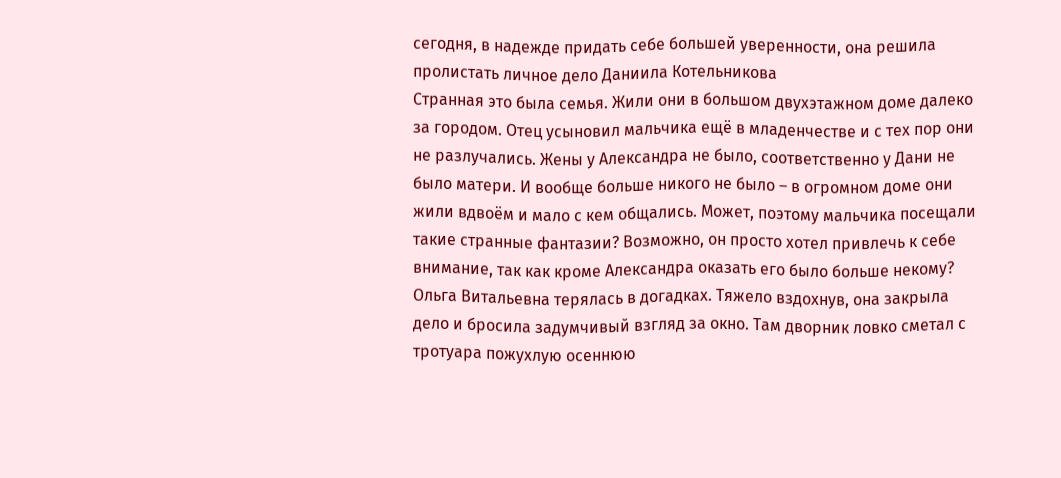сегодня, в надежде придать себе большей уверенности, она решила пролистать личное дело Даниила Котельникова
Странная это была семья. Жили они в большом двухэтажном доме далеко за городом. Отец усыновил мальчика ещё в младенчестве и с тех пор они не разлучались. Жены у Александра не было, соответственно у Дани не было матери. И вообще больше никого не было – в огромном доме они жили вдвоём и мало с кем общались. Может, поэтому мальчика посещали такие странные фантазии? Возможно, он просто хотел привлечь к себе внимание, так как кроме Александра оказать его было больше некому?
Ольга Витальевна терялась в догадках. Тяжело вздохнув, она закрыла дело и бросила задумчивый взгляд за окно. Там дворник ловко сметал с тротуара пожухлую осеннюю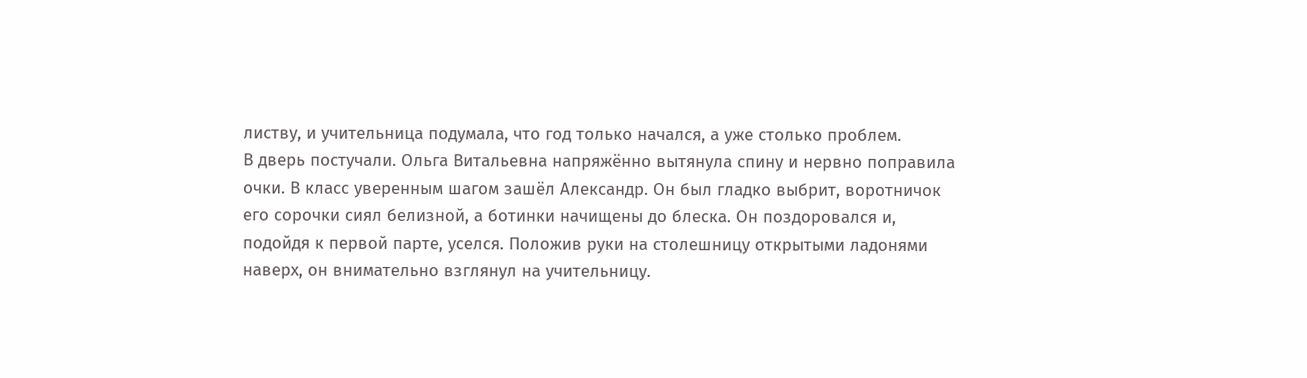листву, и учительница подумала, что год только начался, а уже столько проблем.
В дверь постучали. Ольга Витальевна напряжённо вытянула спину и нервно поправила очки. В класс уверенным шагом зашёл Александр. Он был гладко выбрит, воротничок его сорочки сиял белизной, а ботинки начищены до блеска. Он поздоровался и, подойдя к первой парте, уселся. Положив руки на столешницу открытыми ладонями наверх, он внимательно взглянул на учительницу.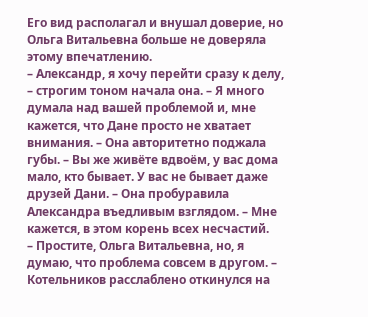Его вид располагал и внушал доверие, но Ольга Витальевна больше не доверяла этому впечатлению.
– Александр, я хочу перейти сразу к делу, – строгим тоном начала она. – Я много думала над вашей проблемой и, мне кажется, что Дане просто не хватает внимания. – Она авторитетно поджала губы. – Вы же живёте вдвоём, у вас дома мало, кто бывает. У вас не бывает даже друзей Дани. – Она пробуравила Александра въедливым взглядом. – Мне кажется, в этом корень всех несчастий.
– Простите, Ольга Витальевна, но, я думаю, что проблема совсем в другом. – Котельников расслаблено откинулся на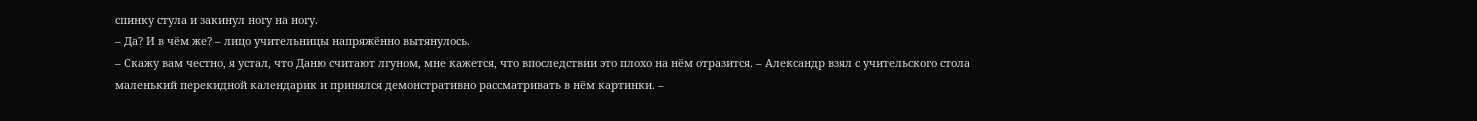спинку стула и закинул ногу на ногу.
– Да? И в чём же? – лицо учительницы напряжённо вытянулось.
– Скажу вам честно, я устал, что Даню считают лгуном, мне кажется, что впоследствии это плохо на нём отразится. – Александр взял с учительского стола маленький перекидной календарик и принялся демонстративно рассматривать в нём картинки. –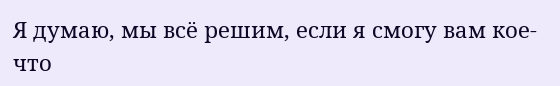Я думаю, мы всё решим, если я смогу вам кое-что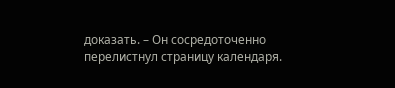доказать. – Он сосредоточенно перелистнул страницу календаря.